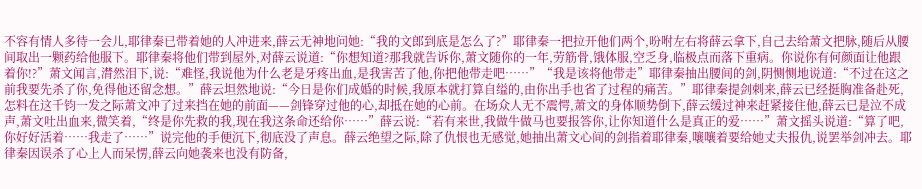不容有情人多待一会儿,耶律秦已带着她的人冲进来,薛云无神地问她:“我的文郎到底是怎么了?”耶律秦一把拉开他们两个,吩咐左右将薛云拿下,自己去给萧文把脉,随后从腰间取出一颗药给他服下。耶律秦将他们带到屋外,对薛云说道:“你想知道?那我就告诉你,萧文随你的一年,劳筋骨,饿体服,空乏身,临极点而落下重病。你说你有何颜面让他跟着你!?”萧文闻言,潸然泪下,说:“难怪,我说他为什么老是牙疼出血,是我害苦了他,你把他带走吧……”“我是该将他带走”耶律秦抽出腰间的剑,阴恻恻地说道:“不过在这之前我要先杀了你,免得他还留念想。”薛云坦然地说:“今日是你们成婚的时候,我原本就打算自缢的,由你出手也省了过程的痛苦。”耶律秦提剑刺来,薛云已经挺胸准备赴死,怎料在这千钧一发之际萧文冲了过来挡在她的前面——剑锋穿过他的心,却抵在她的心前。在场众人无不震愕,萧文的身体顺势倒下,薛云缓过神来赶紧接住他,薛云已是泣不成声,萧文吐出血来,微笑着,“终是你先救的我,现在我这条命还给你……”薛云说:“若有来世,我做牛做马也要报答你,让你知道什么是真正的爱……”萧文摇头说道:“算了吧,你好好活着……我走了……”说完他的手便沉下,彻底没了声息。薛云绝望之际,除了仇恨也无感觉,她抽出萧文心间的剑指着耶律秦,嚷嚷着要给她丈夫报仇,说罢举剑冲去。耶律秦因误杀了心上人而呆愣,薛云向她袭来也没有防备,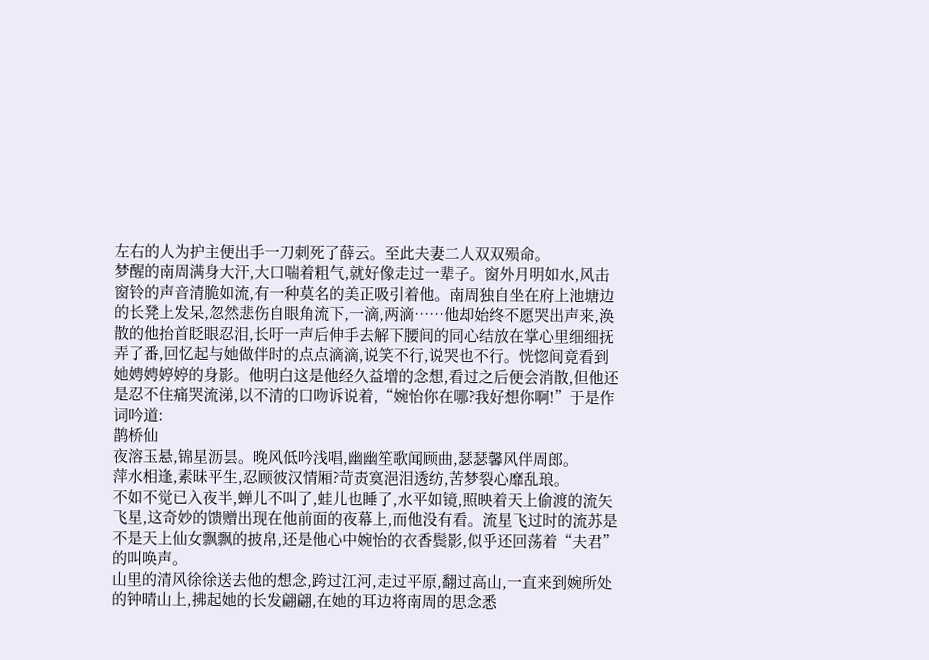左右的人为护主便出手一刀刺死了薛云。至此夫妻二人双双殒命。
梦醒的南周满身大汗,大口喘着粗气,就好像走过一辈子。窗外月明如水,风击窗铃的声音清脆如流,有一种莫名的美正吸引着他。南周独自坐在府上池塘边的长凳上发呆,忽然悲伤自眼角流下,一滴,两滴……他却始终不愿哭出声来,涣散的他抬首眨眼忍泪,长吁一声后伸手去解下腰间的同心结放在掌心里细细抚弄了番,回忆起与她做伴时的点点滴滴,说笑不行,说哭也不行。恍惚间竟看到她娉娉婷婷的身影。他明白这是他经久益增的念想,看过之后便会消散,但他还是忍不住痛哭流涕,以不清的口吻诉说着,“婉怡你在哪?我好想你啊!”于是作词吟道:
鹊桥仙
夜溶玉悬,锦星沥昙。晚风低吟浅唱,幽幽笙歌闻顾曲,瑟瑟馨风伴周郎。
萍水相逢,素昧平生,忍顾彼汉情厢?苛责寞浥泪透纺,苦梦裂心靡乱琅。
不如不觉已入夜半,蝉儿不叫了,蛙儿也睡了,水平如镜,照映着天上偷渡的流矢飞星,这奇妙的馈赠出现在他前面的夜幕上,而他没有看。流星飞过时的流苏是不是天上仙女飘飘的披帛,还是他心中婉怡的衣香鬓影,似乎还回荡着“夫君”的叫唤声。
山里的清风徐徐送去他的想念,跨过江河,走过平原,翻过高山,一直来到婉所处的钟晴山上,拂起她的长发翩翩,在她的耳边将南周的思念悉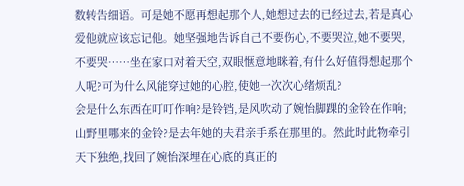数转告细语。可是她不愿再想起那个人,她想过去的已经过去,若是真心爱他就应该忘记他。她坚强地告诉自己不要伤心,不要哭泣,她不要哭,不要哭……坐在家口对着天空,双眼惬意地眯着,有什么好值得想起那个人呢?可为什么风能穿过她的心腔,使她一次次心绪烦乱?
会是什么东西在叮叮作响?是铃铛,是风吹动了婉怡脚踝的金铃在作响;山野里哪来的金铃?是去年她的夫君亲手系在那里的。然此时此物牵引天下独绝,找回了婉怡深埋在心底的真正的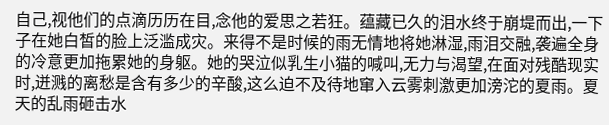自己,视他们的点滴历历在目,念他的爱思之若狂。蕴藏已久的泪水终于崩堤而出,一下子在她白皙的脸上泛滥成灾。来得不是时候的雨无情地将她淋湿,雨泪交融,袭遍全身的冷意更加拖累她的身躯。她的哭泣似乳生小猫的喊叫,无力与渴望,在面对残酷现实时,迸溅的离愁是含有多少的辛酸,这么迫不及待地窜入云雾刺激更加滂沱的夏雨。夏天的乱雨砸击水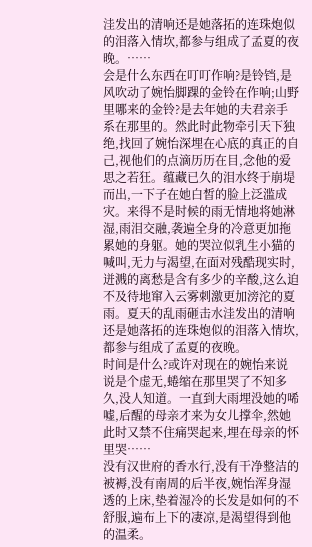洼发出的清响还是她落拓的连珠炮似的泪落入情坎,都参与组成了孟夏的夜晚。……
会是什么东西在叮叮作响?是铃铛,是风吹动了婉怡脚踝的金铃在作响;山野里哪来的金铃?是去年她的夫君亲手系在那里的。然此时此物牵引天下独绝,找回了婉怡深埋在心底的真正的自己,视他们的点滴历历在目,念他的爱思之若狂。蕴藏已久的泪水终于崩堤而出,一下子在她白皙的脸上泛滥成灾。来得不是时候的雨无情地将她淋湿,雨泪交融,袭遍全身的冷意更加拖累她的身躯。她的哭泣似乳生小猫的喊叫,无力与渴望,在面对残酷现实时,迸溅的离愁是含有多少的辛酸,这么迫不及待地窜入云雾刺激更加滂沱的夏雨。夏天的乱雨砸击水洼发出的清响还是她落拓的连珠炮似的泪落入情坎,都参与组成了孟夏的夜晚。
时间是什么?或许对现在的婉怡来说说是个虚无,蜷缩在那里哭了不知多久,没人知道。一直到大雨埋没她的唏嘘,后醒的母亲才来为女儿撑伞,然她此时又禁不住痛哭起来,埋在母亲的怀里哭……
没有汉世府的香水行,没有干净整洁的被褥,没有南周的后半夜,婉怡浑身湿透的上床,垫着湿冷的长发是如何的不舒服,遍布上下的凄凉,是渴望得到他的温柔。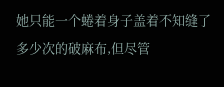她只能一个蜷着身子盖着不知缝了多少次的破麻布,但尽管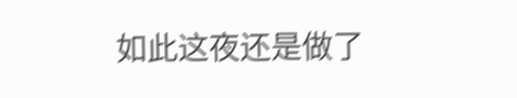如此这夜还是做了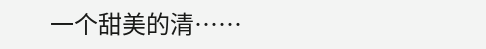一个甜美的清……